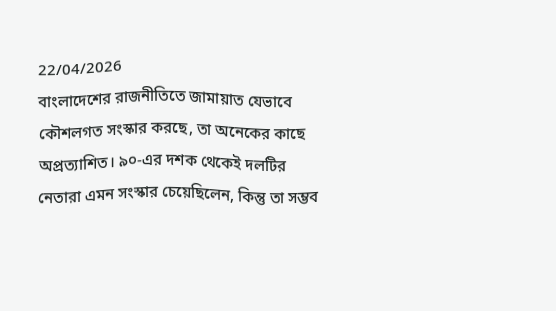22/04/2026
বাংলাদেশের রাজনীতিতে জামায়াত যেভাবে কৌশলগত সংস্কার করছে, তা অনেকের কাছে অপ্রত্যাশিত। ৯০-এর দশক থেকেই দলটির নেতারা এমন সংস্কার চেয়েছিলেন, কিন্তু তা সম্ভব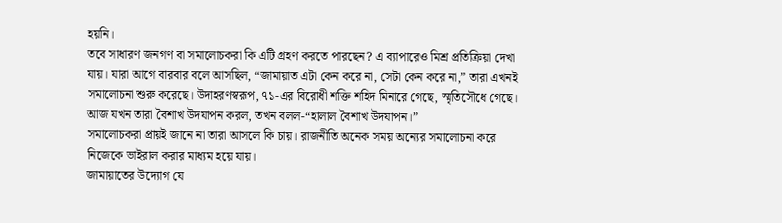হয়নি।
তবে সাধারণ জনগণ বা সমালোচকরা কি এটি গ্রহণ করতে পারছেন? এ ব্যাপারেও মিশ্র প্রতিক্রিয়া দেখা যায়। যারা আগে বারবার বলে আসছিল, “জামায়াত এটা কেন করে না, সেটা কেন করে না,” তারা এখনই সমালোচনা শুরু করেছে। উদাহরণস্বরূপ, ৭১-এর বিরোধী শক্তি শহিদ মিনারে গেছে, স্মৃতিসৌধে গেছে। আজ যখন তারা বৈশাখ উদযাপন করল, তখন বলল-“হালাল বৈশাখ উদযাপন।”
সমালোচকরা প্রায়ই জানে না তারা আসলে কি চায়। রাজনীতি অনেক সময় অন্যের সমালোচনা করে নিজেকে ভাইরাল করার মাধ্যম হয়ে যায়।
জামায়াতের উদ্যোগ যে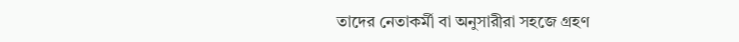তাদের নেতাকর্মী বা অনুসারীরা সহজে গ্রহণ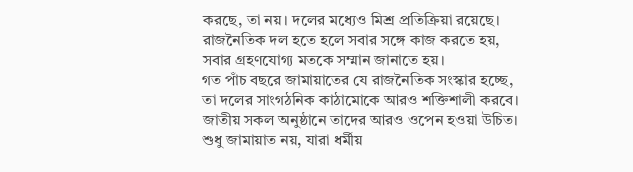করছে, তা নয়। দলের মধ্যেও মিশ্র প্রতিক্রিয়া রয়েছে। রাজনৈতিক দল হতে হলে সবার সঙ্গে কাজ করতে হয়, সবার গ্রহণযোগ্য মতকে সম্মান জানাতে হয়।
গত পাঁচ বছরে জামায়াতের যে রাজনৈতিক সংস্কার হচ্ছে, তা দলের সাংগঠনিক কাঠামোকে আরও শক্তিশালী করবে। জাতীয় সকল অনুষ্ঠানে তাদের আরও ওপেন হওয়া উচিত।
শুধু জামায়াত নয়, যারা ধর্মীয়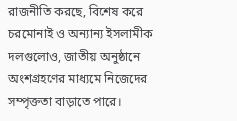রাজনীতি করছে, বিশেষ করে চরমোনাই ও অন্যান্য ইসলামীক দলগুলোও, জাতীয় অনুষ্ঠানে অংশগ্রহণের মাধ্যমে নিজেদের সম্পৃক্ততা বাড়াতে পারে।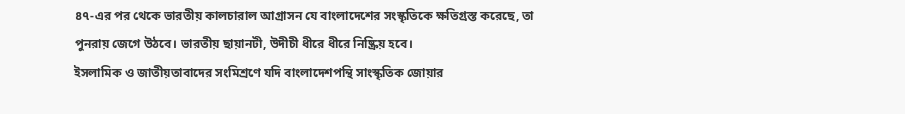৪৭-এর পর থেকে ভারতীয় কালচারাল আগ্রাসন যে বাংলাদেশের সংস্কৃতিকে ক্ষতিগ্রস্ত করেছে, তা পুনরায় জেগে উঠবে। ভারতীয় ছায়ানটী, উদীচী ধীরে ধীরে নিষ্ক্রিয় হবে।
ইসলামিক ও জাতীয়তাবাদের সংমিশ্রণে যদি বাংলাদেশপন্থি সাংস্কৃতিক জোয়ার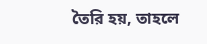তৈরি হয়, তাহলে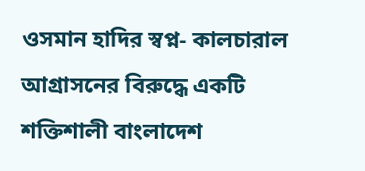ওসমান হাদির স্বপ্ন- কালচারাল আগ্রাসনের বিরুদ্ধে একটি শক্তিশালী বাংলাদেশ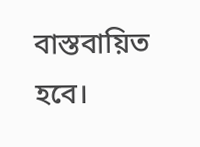বাস্তবায়িত হবে।